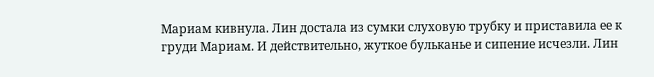Мариам кивнула. Лин достала из сумки слуховую трубку и приставила ее к груди Мариам. И действительно, жуткое бульканье и сипение исчезли. Лин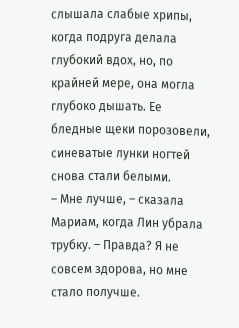слышала слабые хрипы, когда подруга делала глубокий вдох, но, по крайней мере, она могла глубоко дышать. Ее бледные щеки порозовели, синеватые лунки ногтей снова стали белыми.
– Мне лучше, – сказала Мариам, когда Лин убрала трубку. – Правда? Я не совсем здорова, но мне стало получше.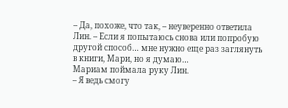– Да, похоже, что так, – неуверенно ответила Лин. – Если я попытаюсь снова или попробую другой способ… мне нужно еще раз заглянуть в книги, Мари, но я думаю…
Мариам поймала руку Лин.
– Я ведь смогу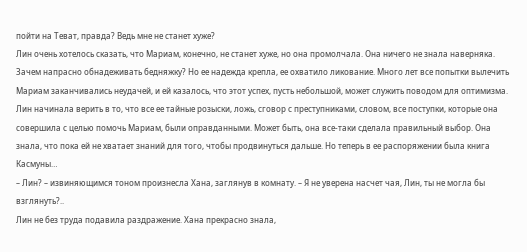пойти на Теват, правда? Ведь мне не станет хуже?
Лин очень хотелось сказать, что Мариам, конечно, не станет хуже, но она промолчала. Она ничего не знала наверняка. Зачем напрасно обнадеживать бедняжку? Но ее надежда крепла, ее охватило ликование. Много лет все попытки вылечить Мариам заканчивались неудачей, и ей казалось, что этот успех, пусть небольшой, может служить поводом для оптимизма.
Лин начинала верить в то, что все ее тайные розыски, ложь, сговор с преступниками, словом, все поступки, которые она совершила с целью помочь Мариам, были оправданными. Может быть, она все-таки сделала правильный выбор. Она знала, что пока ей не хватает знаний для того, чтобы продвинуться дальше. Но теперь в ее распоряжении была книга Касмуны…
– Лин? – извиняющимся тоном произнесла Хана, заглянув в комнату. – Я не уверена насчет чая, Лин, ты не могла бы взглянуть?..
Лин не без труда подавила раздражение. Хана прекрасно знала,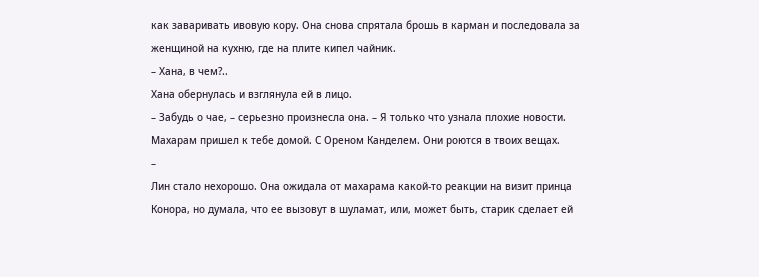как заваривать ивовую кору. Она снова спрятала брошь в карман и последовала за женщиной на кухню, где на плите кипел чайник.
– Хана, в чем?..
Хана обернулась и взглянула ей в лицо.
– Забудь о чае, – серьезно произнесла она. – Я только что узнала плохие новости. Махарам пришел к тебе домой. С Ореном Канделем. Они роются в твоих вещах.
–
Лин стало нехорошо. Она ожидала от махарама какой-то реакции на визит принца Конора, но думала, что ее вызовут в шуламат, или, может быть, старик сделает ей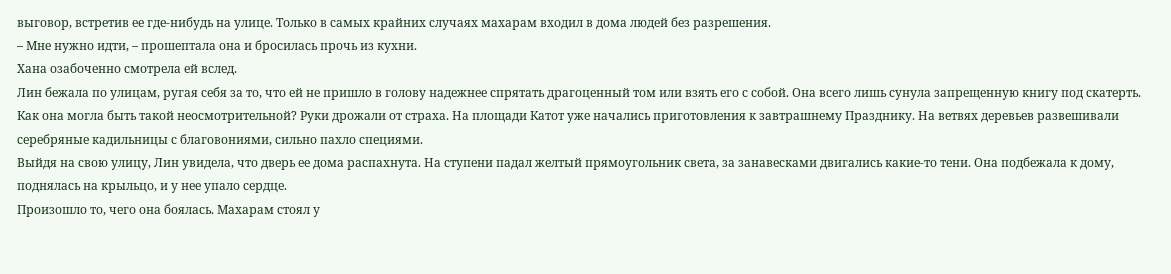выговор, встретив ее где-нибудь на улице. Только в самых крайних случаях махарам входил в дома людей без разрешения.
– Мне нужно идти, – прошептала она и бросилась прочь из кухни.
Хана озабоченно смотрела ей вслед.
Лин бежала по улицам, ругая себя за то, что ей не пришло в голову надежнее спрятать драгоценный том или взять его с собой. Она всего лишь сунула запрещенную книгу под скатерть. Как она могла быть такой неосмотрительной? Руки дрожали от страха. На площади Катот уже начались приготовления к завтрашнему Празднику. На ветвях деревьев развешивали серебряные кадильницы с благовониями, сильно пахло специями.
Выйдя на свою улицу, Лин увидела, что дверь ее дома распахнута. На ступени падал желтый прямоугольник света, за занавесками двигались какие-то тени. Она подбежала к дому, поднялась на крыльцо, и у нее упало сердце.
Произошло то, чего она боялась. Махарам стоял у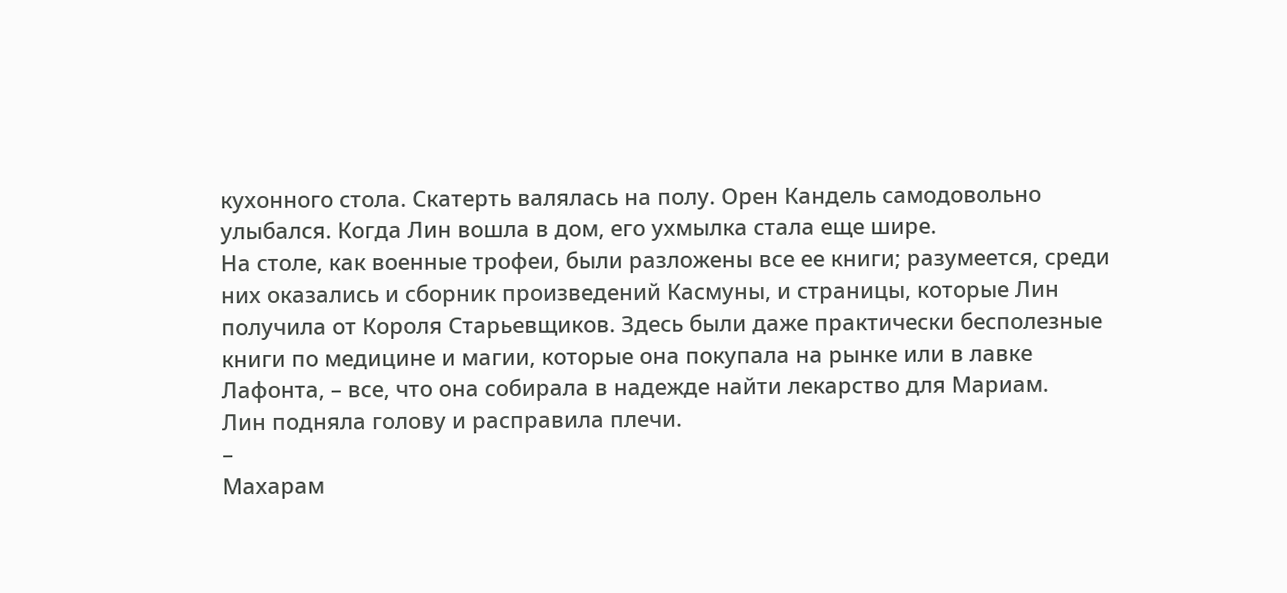кухонного стола. Скатерть валялась на полу. Орен Кандель самодовольно улыбался. Когда Лин вошла в дом, его ухмылка стала еще шире.
На столе, как военные трофеи, были разложены все ее книги; разумеется, среди них оказались и сборник произведений Касмуны, и страницы, которые Лин получила от Короля Старьевщиков. Здесь были даже практически бесполезные книги по медицине и магии, которые она покупала на рынке или в лавке Лафонта, – все, что она собирала в надежде найти лекарство для Мариам.
Лин подняла голову и расправила плечи.
–
Махарам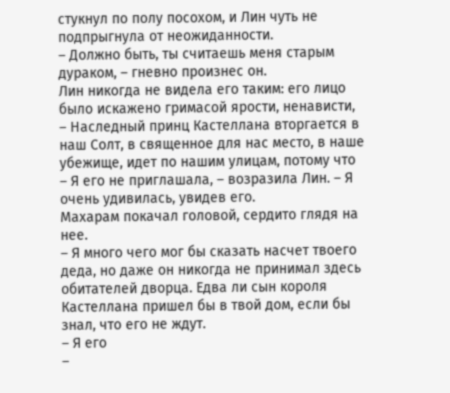стукнул по полу посохом, и Лин чуть не подпрыгнула от неожиданности.
– Должно быть, ты считаешь меня старым дураком, – гневно произнес он.
Лин никогда не видела его таким: его лицо было искажено гримасой ярости, ненависти,
– Наследный принц Кастеллана вторгается в наш Солт, в священное для нас место, в наше убежище, идет по нашим улицам, потому что
– Я его не приглашала, – возразила Лин. – Я очень удивилась, увидев его.
Махарам покачал головой, сердито глядя на нее.
– Я много чего мог бы сказать насчет твоего деда, но даже он никогда не принимал здесь обитателей дворца. Едва ли сын короля Кастеллана пришел бы в твой дом, если бы знал, что его не ждут.
– Я его
–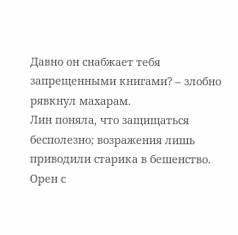Давно он снабжает тебя запрещенными книгами? – злобно рявкнул махарам.
Лин поняла, что защищаться бесполезно; возражения лишь приводили старика в бешенство. Орен с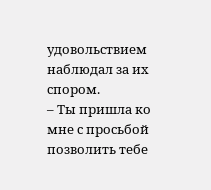удовольствием наблюдал за их спором.
– Ты пришла ко мне с просьбой позволить тебе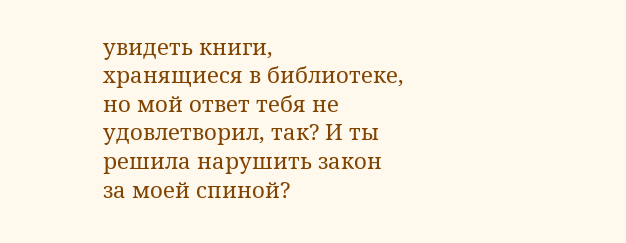увидеть книги, хранящиеся в библиотеке, но мой ответ тебя не удовлетворил, так? И ты решила нарушить закон за моей спиной?